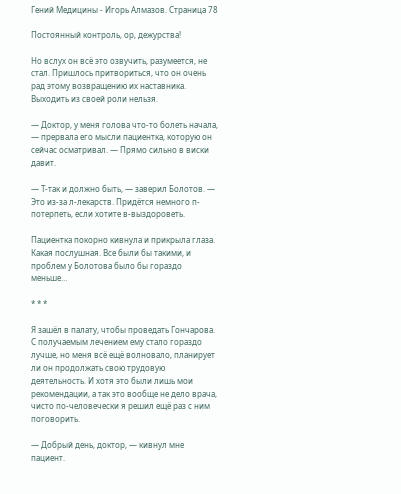Гений Медицины - Игорь Алмазов. Страница 78

Постоянный контроль, ор, дежурства!

Но вслух он всё это озвучить, разумеется, не стал. Пришлось притвориться, что он очень рад этому возвращению их наставника. Выходить из своей роли нельзя.

— Доктор, у меня голова что-то болеть начала, — прервала его мысли пациентка, которую он сейчас осматривал. — Прямо сильно в виски давит.

— Т-так и должно быть, — заверил Болотов. — Это из-за л-лекарств. Придётся немного п-потерпеть, если хотите в-выздороветь.

Пациентка покорно кивнула и прикрыла глаза. Какая послушная. Все были бы такими, и проблем у Болотова было бы гораздо меньше…

* * *

Я зашёл в палату, чтобы проведать Гончарова. С получаемым лечением ему стало гораздо лучше, но меня всё ещё волновало, планирует ли он продолжать свою трудовую деятельность. И хотя это были лишь мои рекомендации, а так это вообще не дело врача, чисто по-человечески я решил ещё раз с ним поговорить.

— Добрый день, доктор, — кивнул мне пациент.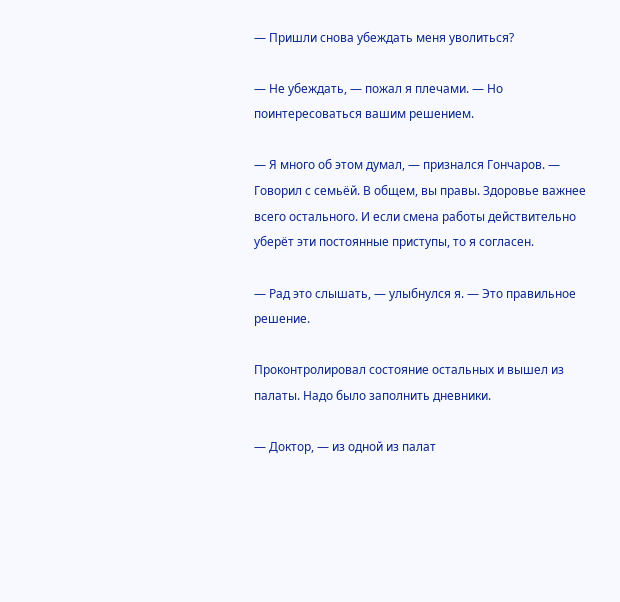— Пришли снова убеждать меня уволиться?

— Не убеждать, — пожал я плечами. — Но поинтересоваться вашим решением.

— Я много об этом думал, — признался Гончаров. — Говорил с семьёй. В общем, вы правы. Здоровье важнее всего остального. И если смена работы действительно уберёт эти постоянные приступы, то я согласен.

— Рад это слышать, — улыбнулся я. — Это правильное решение.

Проконтролировал состояние остальных и вышел из палаты. Надо было заполнить дневники.

— Доктор, — из одной из палат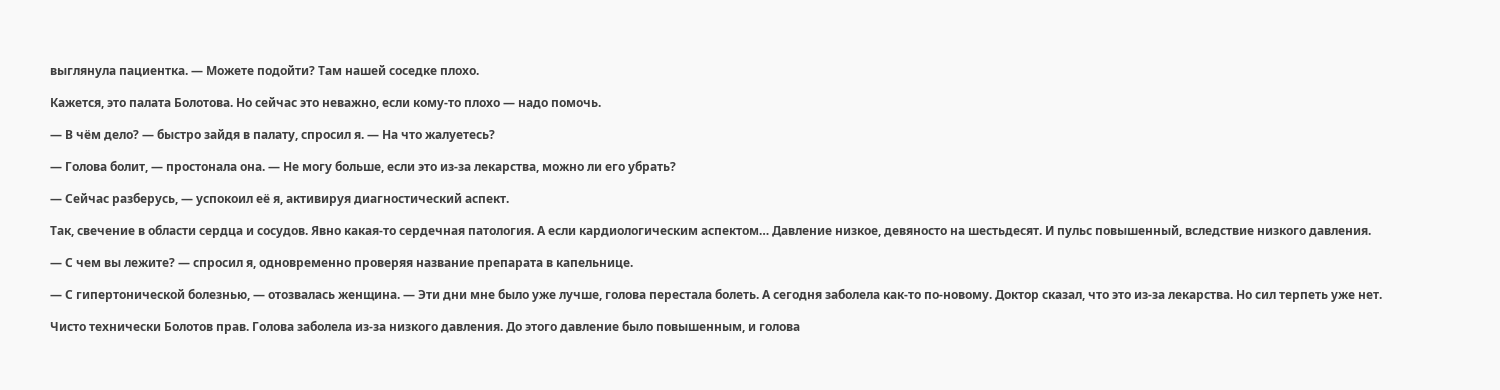выглянула пациентка. — Можете подойти? Там нашей соседке плохо.

Кажется, это палата Болотова. Но сейчас это неважно, если кому-то плохо — надо помочь.

— В чём дело? — быстро зайдя в палату, спросил я. — На что жалуетесь?

— Голова болит, — простонала она. — Не могу больше, если это из-за лекарства, можно ли его убрать?

— Сейчас разберусь, — успокоил её я, активируя диагностический аспект.

Так, свечение в области сердца и сосудов. Явно какая-то сердечная патология. А если кардиологическим аспектом… Давление низкое, девяносто на шестьдесят. И пульс повышенный, вследствие низкого давления.

— С чем вы лежите? — спросил я, одновременно проверяя название препарата в капельнице.

— С гипертонической болезнью, — отозвалась женщина. — Эти дни мне было уже лучше, голова перестала болеть. А сегодня заболела как-то по-новому. Доктор сказал, что это из-за лекарства. Но сил терпеть уже нет.

Чисто технически Болотов прав. Голова заболела из-за низкого давления. До этого давление было повышенным, и голова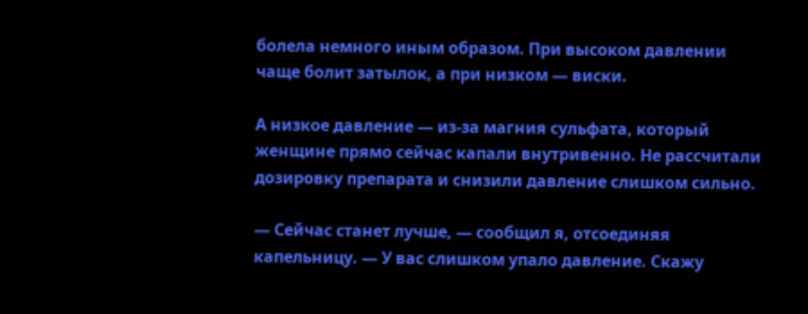болела немного иным образом. При высоком давлении чаще болит затылок, а при низком — виски.

А низкое давление — из-за магния сульфата, который женщине прямо сейчас капали внутривенно. Не рассчитали дозировку препарата и снизили давление слишком сильно.

— Сейчас станет лучше, — сообщил я, отсоединяя капельницу. — У вас слишком упало давление. Скажу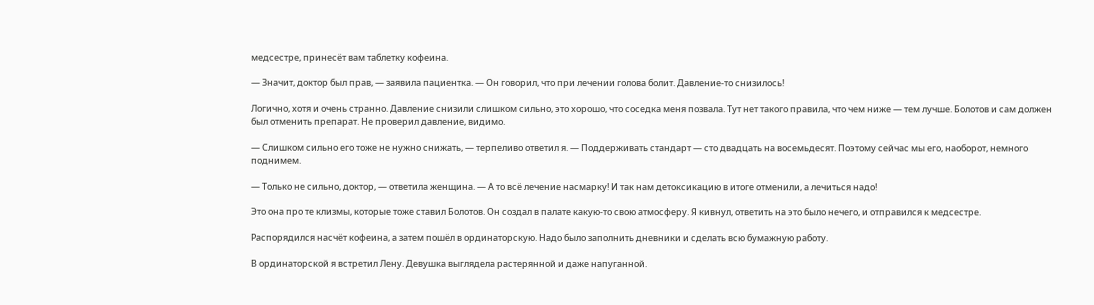медсестре, принесёт вам таблетку кофеина.

— Значит, доктор был прав, — заявила пациентка. — Он говорил, что при лечении голова болит. Давление-то снизилось!

Логично, хотя и очень странно. Давление снизили слишком сильно, это хорошо, что соседка меня позвала. Тут нет такого правила, что чем ниже — тем лучше. Болотов и сам должен был отменить препарат. Не проверил давление, видимо.

— Слишком сильно его тоже не нужно снижать, — терпеливо ответил я. — Поддерживать стандарт — сто двадцать на восемьдесят. Поэтому сейчас мы его, наоборот, немного поднимем.

— Только не сильно, доктор, — ответила женщина. — А то всё лечение насмарку! И так нам детоксикацию в итоге отменили, а лечиться надо!

Это она про те клизмы, которые тоже ставил Болотов. Он создал в палате какую-то свою атмосферу. Я кивнул, ответить на это было нечего, и отправился к медсестре.

Распорядился насчёт кофеина, а затем пошёл в ординаторскую. Надо было заполнить дневники и сделать всю бумажную работу.

В ординаторской я встретил Лену. Девушка выглядела растерянной и даже напуганной.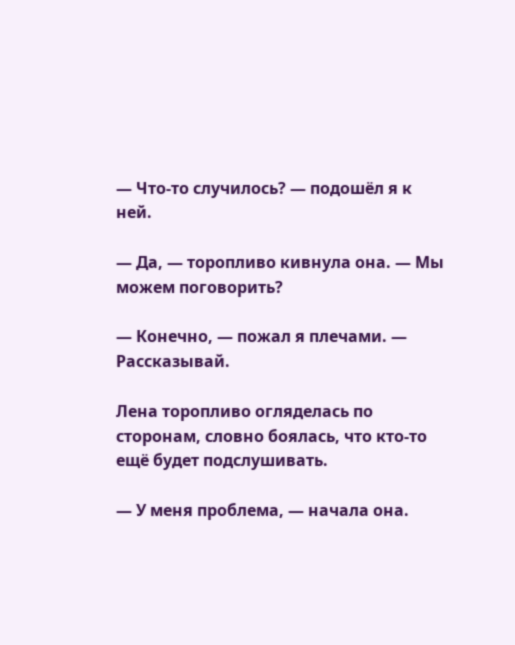— Что-то случилось? — подошёл я к ней.

— Да, — торопливо кивнула она. — Мы можем поговорить?

— Конечно, — пожал я плечами. — Рассказывай.

Лена торопливо огляделась по сторонам, словно боялась, что кто-то ещё будет подслушивать.

— У меня проблема, — начала она.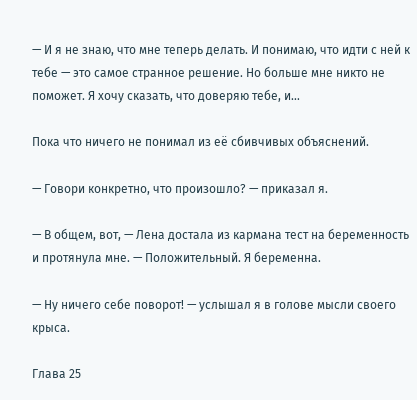— И я не знаю, что мне теперь делать. И понимаю, что идти с ней к тебе — это самое странное решение. Но больше мне никто не поможет. Я хочу сказать, что доверяю тебе, и…

Пока что ничего не понимал из её сбивчивых объяснений.

— Говори конкретно, что произошло? — приказал я.

— В общем, вот, — Лена достала из кармана тест на беременность и протянула мне. — Положительный. Я беременна.

— Ну ничего себе поворот! — услышал я в голове мысли своего крыса.

Глава 25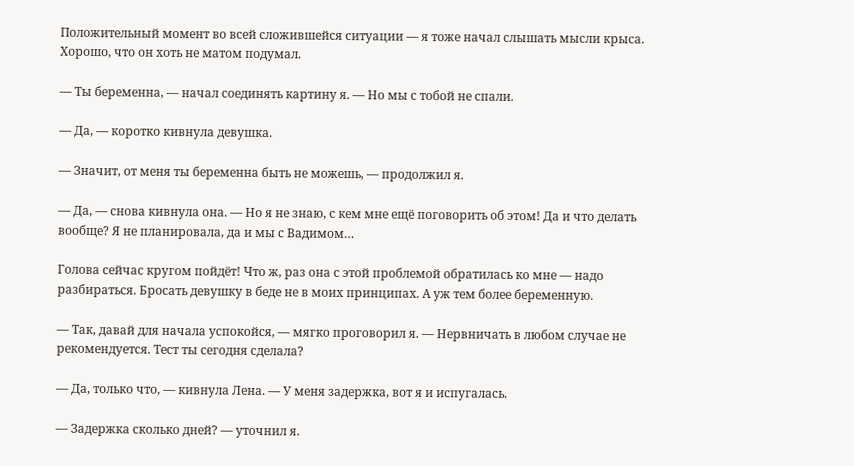Положительный момент во всей сложившейся ситуации — я тоже начал слышать мысли крыса. Хорошо, что он хоть не матом подумал.

— Ты беременна, — начал соединять картину я. — Но мы с тобой не спали.

— Да, — коротко кивнула девушка.

— Значит, от меня ты беременна быть не можешь, — продолжил я.

— Да, — снова кивнула она. — Но я не знаю, с кем мне ещё поговорить об этом! Да и что делать вообще? Я не планировала, да и мы с Вадимом…

Голова сейчас кругом пойдёт! Что ж, раз она с этой проблемой обратилась ко мне — надо разбираться. Бросать девушку в беде не в моих принципах. А уж тем более беременную.

— Так, давай для начала успокойся, — мягко проговорил я. — Нервничать в любом случае не рекомендуется. Тест ты сегодня сделала?

— Да, только что, — кивнула Лена. — У меня задержка, вот я и испугалась.

— Задержка сколько дней? — уточнил я.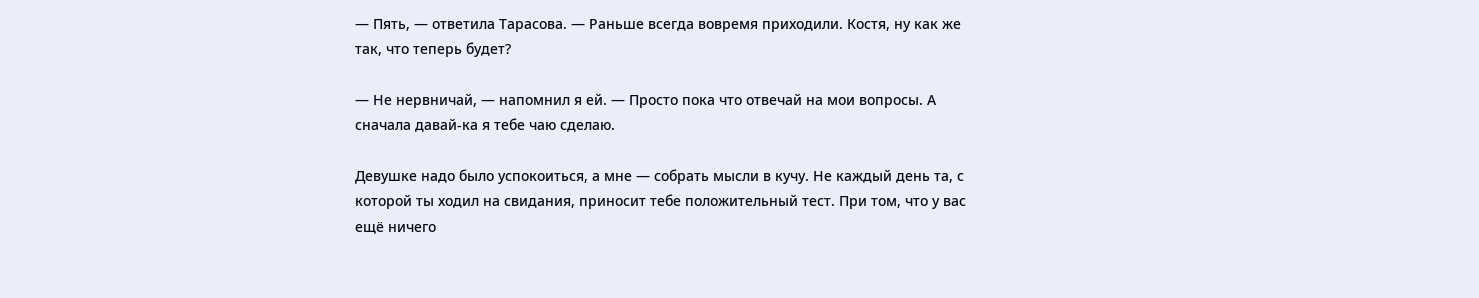— Пять, — ответила Тарасова. — Раньше всегда вовремя приходили. Костя, ну как же так, что теперь будет?

— Не нервничай, — напомнил я ей. — Просто пока что отвечай на мои вопросы. А сначала давай-ка я тебе чаю сделаю.

Девушке надо было успокоиться, а мне — собрать мысли в кучу. Не каждый день та, с которой ты ходил на свидания, приносит тебе положительный тест. При том, что у вас ещё ничего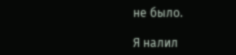не было.

Я налил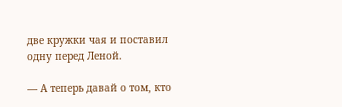две кружки чая и поставил одну перед Леной.

— А теперь давай о том, кто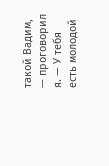такой Вадим, — проговорил я. — У тебя есть молодой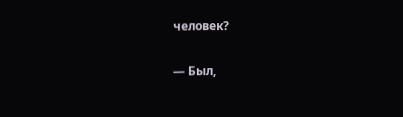человек?

— Был,